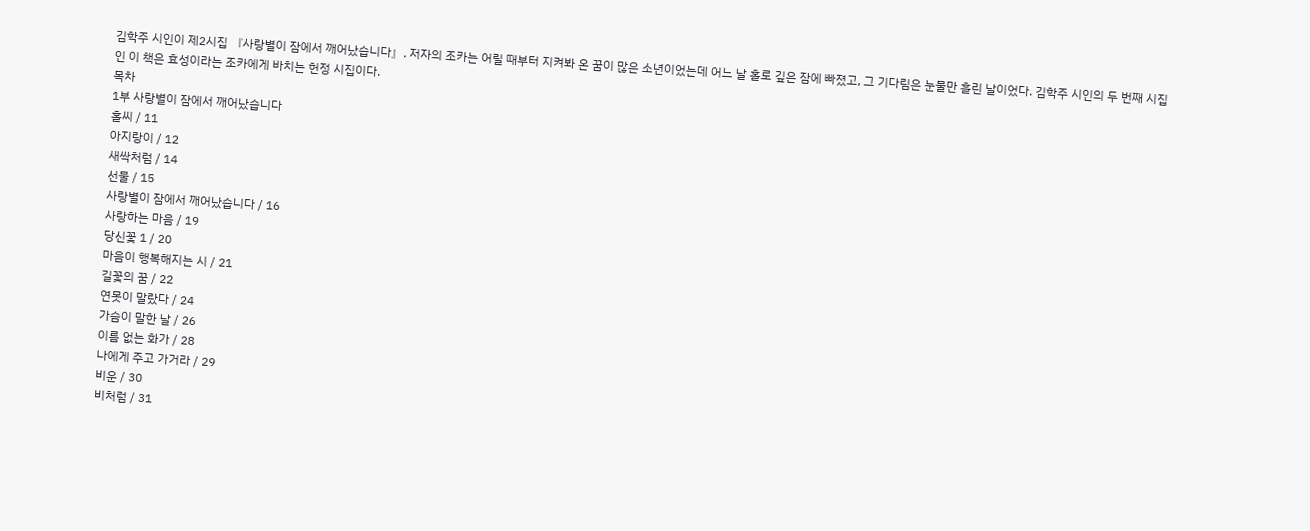김학주 시인이 제2시집 『사랑별이 잠에서 깨어났습니다』. 저자의 조카는 어릴 때부터 지켜봐 온 꿈이 많은 소년이었는데 어느 날 홀로 깊은 잠에 빠졌고, 그 기다림은 눈물만 흘린 날이었다. 김학주 시인의 두 번째 시집인 이 책은 효성이라는 조카에게 바치는 헌정 시집이다.
목차
1부 사랑별이 잠에서 깨어났습니다
홀씨 / 11
아지랑이 / 12
새싹처럼 / 14
선물 / 15
사랑별이 잠에서 깨어났습니다 / 16
사랑하는 마음 / 19
당신꽃 1 / 20
마음이 행복해지는 시 / 21
길꽃의 꿈 / 22
연못이 말랐다 / 24
가슴이 말한 날 / 26
이름 없는 화가 / 28
나에게 주고 가거라 / 29
비운 / 30
비처럼 / 31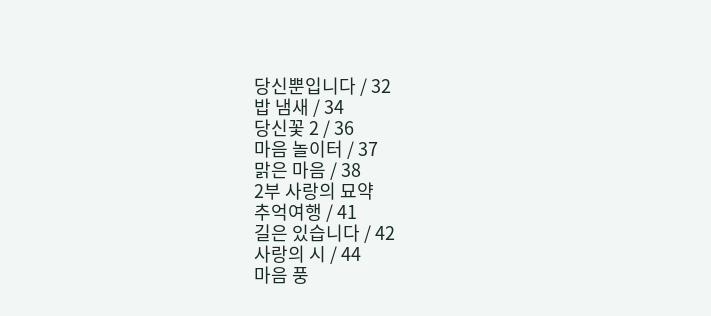당신뿐입니다 / 32
밥 냄새 / 34
당신꽃 2 / 36
마음 놀이터 / 37
맑은 마음 / 38
2부 사랑의 묘약
추억여행 / 41
길은 있습니다 / 42
사랑의 시 / 44
마음 풍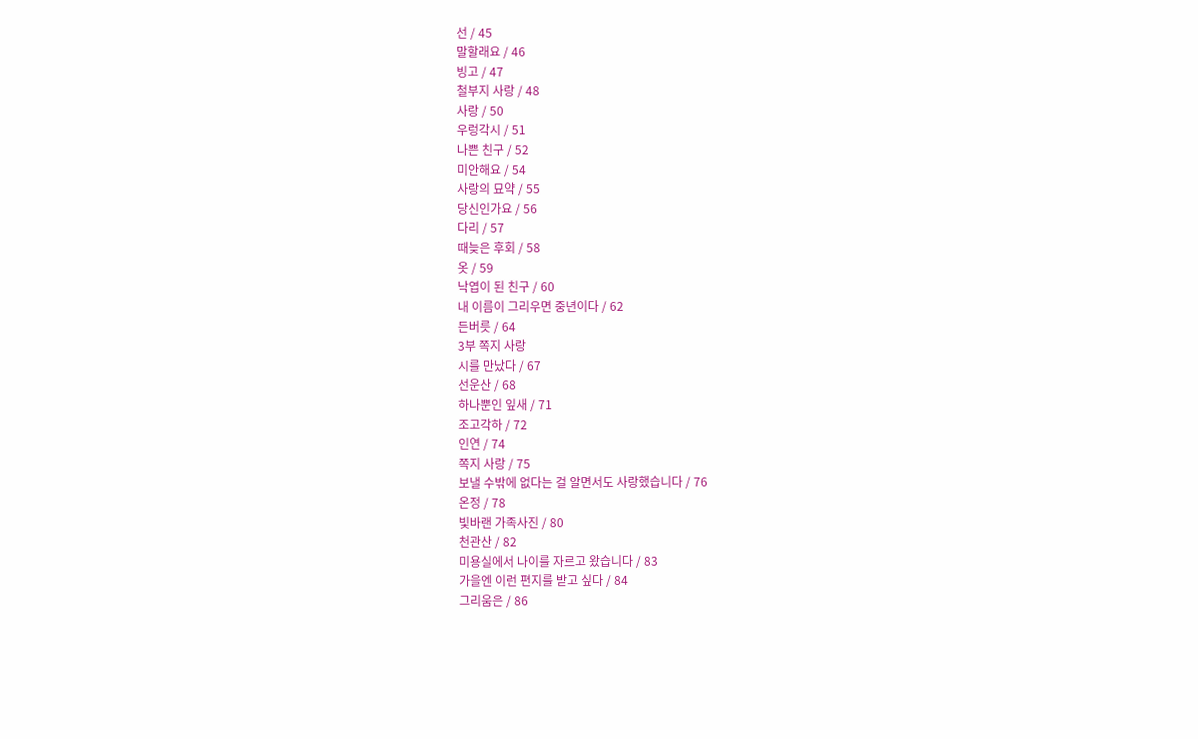선 / 45
말할래요 / 46
빙고 / 47
철부지 사랑 / 48
사랑 / 50
우렁각시 / 51
나쁜 친구 / 52
미안해요 / 54
사랑의 묘약 / 55
당신인가요 / 56
다리 / 57
때늦은 후회 / 58
옷 / 59
낙엽이 된 친구 / 60
내 이름이 그리우면 중년이다 / 62
든버릇 / 64
3부 쪽지 사랑
시를 만났다 / 67
선운산 / 68
하나뿐인 잎새 / 71
조고각하 / 72
인연 / 74
쪽지 사랑 / 75
보낼 수밖에 없다는 걸 알면서도 사랑했습니다 / 76
온정 / 78
빛바랜 가족사진 / 80
천관산 / 82
미용실에서 나이를 자르고 왔습니다 / 83
가을엔 이런 편지를 받고 싶다 / 84
그리움은 / 86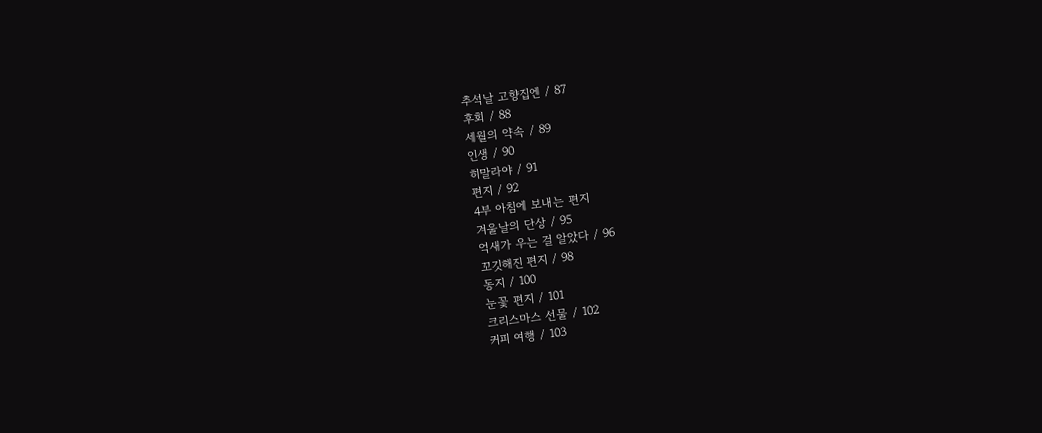추석날 고향집엔 / 87
후회 / 88
세월의 약속 / 89
인생 / 90
히말라야 / 91
편지 / 92
4부 아침에 보내는 편지
겨울날의 단상 / 95
억새가 우는 걸 알았다 / 96
꼬깃해진 편지 / 98
동지 / 100
눈꽃 편지 / 101
크리스마스 선물 / 102
커피 여행 / 103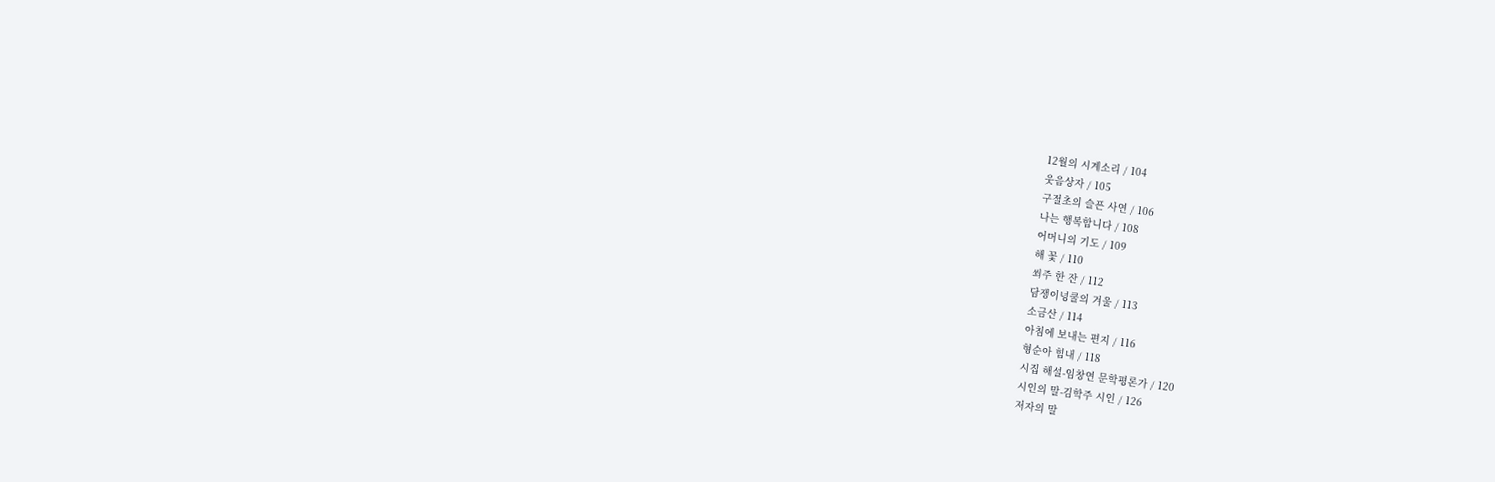12월의 시계소리 / 104
웃음상자 / 105
구절초의 슬픈 사연 / 106
나는 행복합니다 / 108
어머니의 기도 / 109
해 꽃 / 110
쐬주 한 잔 / 112
담쟁이넝쿨의 겨울 / 113
소금산 / 114
아침에 보내는 편지 / 116
형순아 힘내 / 118
시집 해설-임창연 문학평론가 / 120
시인의 말-김학주 시인 / 126
저자의 말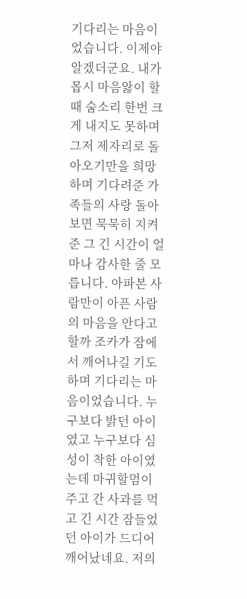기다리는 마음이었습니다. 이제야 알겠더군요. 내가 몹시 마음앓이 할 때 숨소리 한번 크게 내지도 못하며 그저 제자리로 돌아오기만을 희망하며 기다려준 가족들의 사랑 돌아보면 묵묵히 지켜준 그 긴 시간이 얼마나 감사한 줄 모릅니다. 아파본 사람만이 아픈 사람의 마음을 안다고 할까 조카가 잠에서 깨어나길 기도하며 기다리는 마음이었습니다. 누구보다 밝던 아이였고 누구보다 심성이 착한 아이였는데 마귀할멈이 주고 간 사과를 먹고 긴 시간 잠들었던 아이가 드디어 깨어났네요. 저의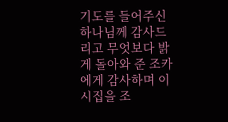기도를 들어주신 하나님께 감사드리고 무엇보다 밝게 돌아와 준 조카에게 감사하며 이 시집을 조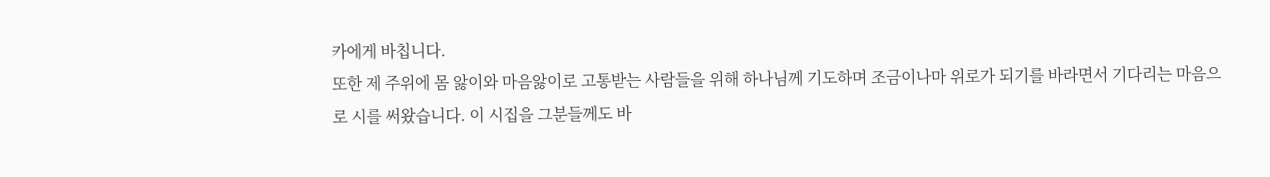카에게 바칩니다.
또한 제 주위에 몸 앓이와 마음앓이로 고통받는 사람들을 위해 하나님께 기도하며 조금이나마 위로가 되기를 바라면서 기다리는 마음으로 시를 써왔습니다. 이 시집을 그분들께도 바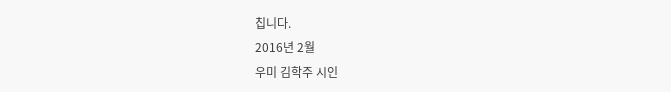칩니다.
2016년 2월
우미 김학주 시인